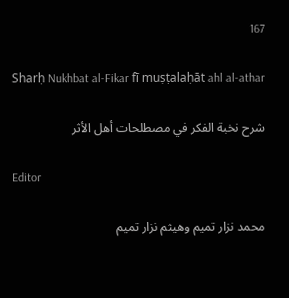167

Sharḥ Nukhbat al-Fikar fī muṣṭalaḥāt ahl al-athar

شرح نخبة الفكر في مصطلحات أهل الأثر

Editor

محمد نزار تميم وهيثم نزار تميم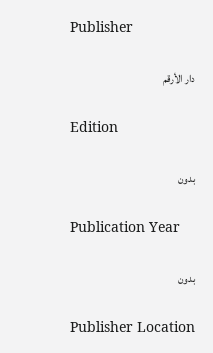Publisher

دار الأرقم

Edition

بدون

Publication Year

بدون

Publisher Location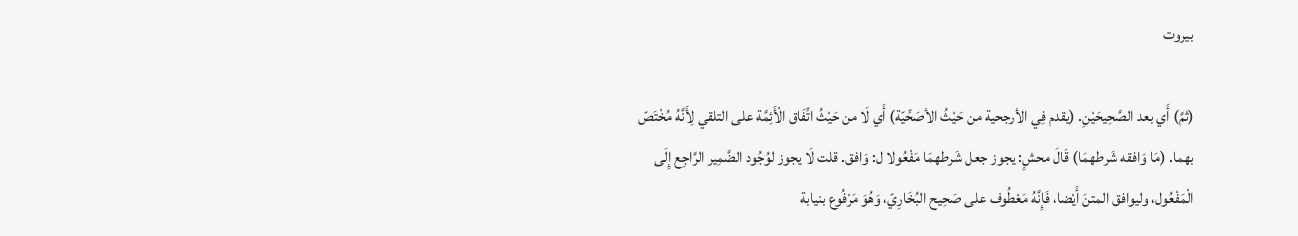بيروت

(ثمَّ) أَي بعد الصَّحِيحَيْنِ. (يقدم فِي الأرجحية من حَيْثُ الأصَحِّيّة) أَي لَا من حَيْثُ اتِّفَاق الْأَئِمَّة على التلقي لِأَنَّهُ مُخْتَصّ بهما. (مَا وَافقه شَرطهمَا) قَالَ محشٍ: يجوز جعل شَرطهمَا مَفْعُولا ل: وَافق. قلت لَا يجوز لوُجُود الضَّمِير الرَّاجِع إِلَى الْمَفْعُول، وليوافق المتنَ أَيْضا، فَإِنَّهُ مَعْطُوف على صَحِيح البُخَارِيّ، وَهُوَ مَرْفُوع بنيابة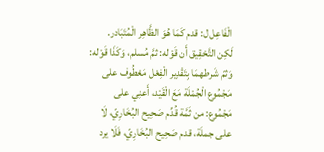الْفَاعِل ل: قدم كَمَا هُوَ الظَّاهِر الْمُتَبَادر.
لَكِن التَّحْقِيق أَن قَوْله: ثمَّ مُسلم، وَكَذَا قَوْله: وَثمّ شَرطهمَا بِتَقْدِير الْفِعْل مَعْطُوف على مَجْمُوع الْجُمْلَة مَعَ الْقَيْد، أَعنِي على مَجْمُوع: من ثَمَّة قُدِّم صَحِيح البُخَارِيّ، لَا على جملَة، قدم صَحِيح البُخَارِيّ، فَلَا يرد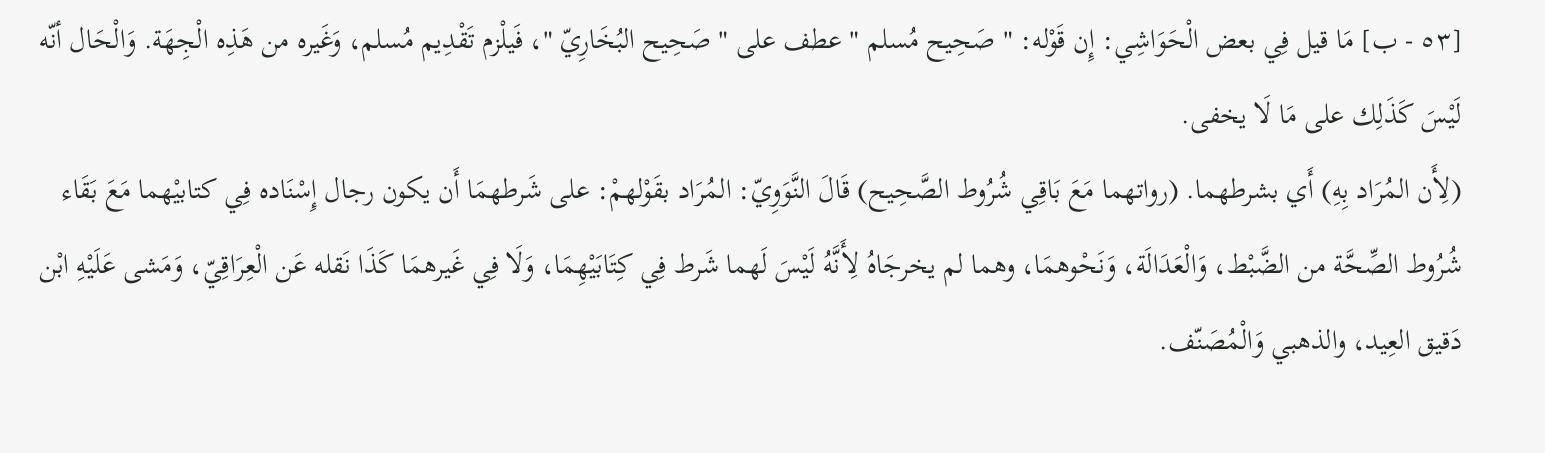[٥٣ - ب] مَا قيل فِي بعض الْحَوَاشِي: إِن قَوْله: " صَحِيح مُسلم " عطف على " صَحِيح البُخَارِيّ "، فَيلْزم تَقْدِيم مُسلم، وَغَيره من هَذِه الْجِهَة. وَالْحَال أنّه لَيْسَ كَذَلِك على مَا لَا يخفى.
(لِأَن المُرَاد بِهِ) أَي بشرطهما. (رواتهما مَعَ بَاقِي شُرُوط الصَّحِيح) قَالَ النَّوَوِيّ: المُرَاد بقَوْلهمْ: على شَرطهمَا أَن يكون رجال إِسْنَاده فِي كتابيْهما مَعَ بَقَاء شُرُوط الصِّحَّة من الضَّبْط، وَالْعَدَالَة، وَنَحْوهمَا، وهما لم يخرجَاهُ لِأَنَّهُ لَيْسَ لَهما شَرط فِي كِتَابَيْهِمَا، وَلَا فِي غَيرهمَا كَذَا نَقله عَن الْعِرَاقِيّ، وَمَشى عَلَيْهِ ابْن دَقيق العِيد، والذهبي وَالْمُصَنّف.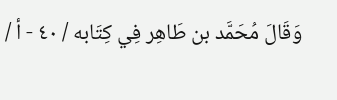وَقَالَ مُحَمَّد بن طَاهِر فِي كِتَابه / ٤٠ - أ /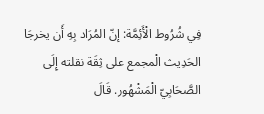فِي شُرُوط الْأَئِمَّة: إنّ المُرَاد بِهِ أَن يخرجَا الحَدِيث الْمجمع على ثِقَة نقلته إِلَى الصَّحَابِيّ الْمَشْهُور. قَالَ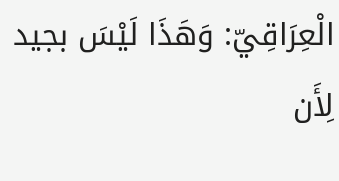الْعِرَاقِيّ: وَهَذَا لَيْسَ بجيد لِأَن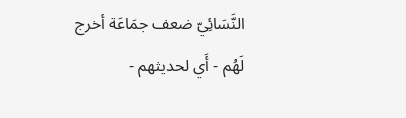النَّسَائِيّ ضعف جمَاعَة أخرج لَهُم - أَي لحديثهم -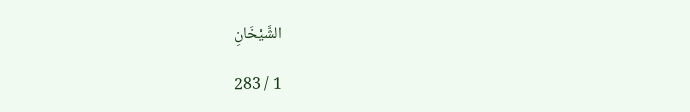الشَّيْخَانِ

1 / 283